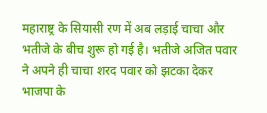महाराष्ट्र के सियासी रण में अब लड़ाई चाचा और भतीजे के बीच शुरू हो गई है। भतीजे अजित पवार ने अपने ही चाचा शरद पवार को झटका देकर भाजपा के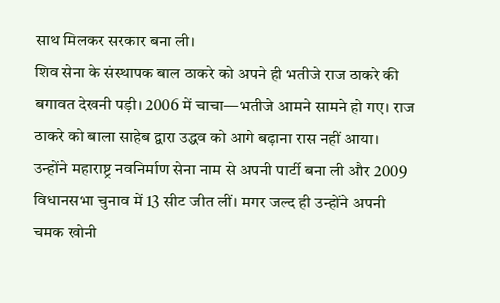साथ मिलकर सरकार बना ली।
शिव सेना के संस्थापक बाल ठाकरे को अपने ही भतीजे राज ठाकरे की बगावत देखनी पड़ी। 2006 में चाचा—भतीजे आमने सामने हो गए। राज ठाकरे को बाला साहेब द्वारा उद्धव को आगे बढ़ाना रास नहीं आया। उन्होंने महाराष्ट्र नवनिर्माण सेना नाम से अपनी पार्टी बना ली और 2009 विधानसभा चुनाव में 13 सीट जीत लीं। मगर जल्द ही उन्होंने अपनी चमक खोनी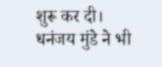शुरू कर दी।
धनंजय मुंडे ने भी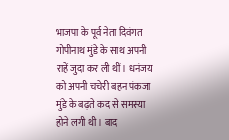भाजपा के पूर्व नेता दिवंगत गोपीनाथ मुंडे के साथ अपनी राहें जुदा कर ली थीं। धनंजय को अपनी चचेरी बहन पंकजा मुंडे के बढ़ते कद से समस्या होने लगी थी। बाद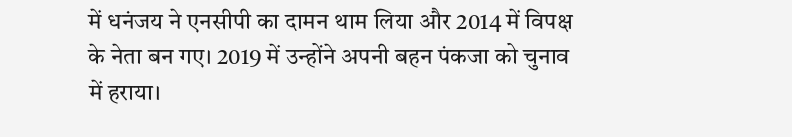में धनंजय ने एनसीपी का दामन थाम लिया और 2014 में विपक्ष के नेता बन गए। 2019 में उन्होंने अपनी बहन पंकजा को चुनाव में हराया।